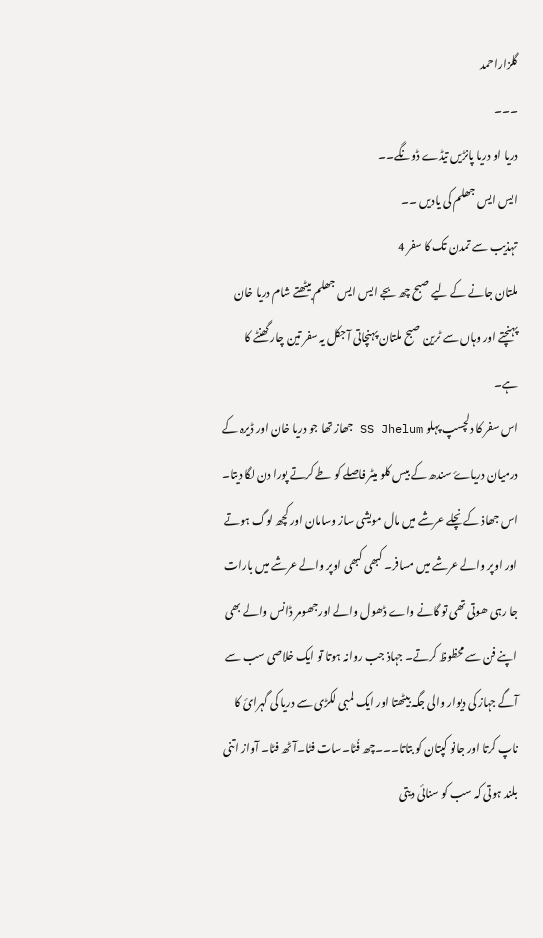گلزاراحمد
۔۔۔
دریا او دریا پانڑیں تیڈے ڈونگے۔۔
ایس ایس جھلم کی یادیں ۔۔
تہذیب سے تمدن تک کا سفر 4
ملتان جانے کے لیے صبح چھ بجے ایس ایس جھلم بیٹھتے شام دریا خان پہنچتے اور وہاں سے ٹرین صبح ملتان پہنچاتی آجکل یہ سفر تین چار گھنٹے کا ہے۔
اس سفر کا دلچسپ پہلو SS Jhelum جھاز تھا جو دریا خان اور ڈیرہ کے درمیان دریاۓ سندھ کے بیس کلو میٹر فاصلے کو طے کرتے پورا دن لگا دیتا۔ اس جھاذ کے نچلے عرشے میں مال مویشی ساز وسامان اور کچھ لوگ ہوتے اور اوپر والے عرشے میں مسافر۔ کبھی کبھی اوپر والے عرشے میں بارات جا رہی ھوتی تھی تو گانے واے ڈھول والے اورجھومر ڈانس والے بھی اپنے فن سے محظوظ کرتے۔ جہاذ جب روانہ ہوتا تو ایک خلاصی سب سے آگے جہاز کی دیوار والی جگہ بیٹھتا اور ایک لمبی لکڑی سے دریا کی گہرائ کا ناپ کرتا اور جانو کپتان کو بتاتا۔۔۔چھ فُٹا۔سات فٹا۔آٹھ فٹا۔ آواز اتنی بلند ہوتی کہ سب کو سنائی دیتی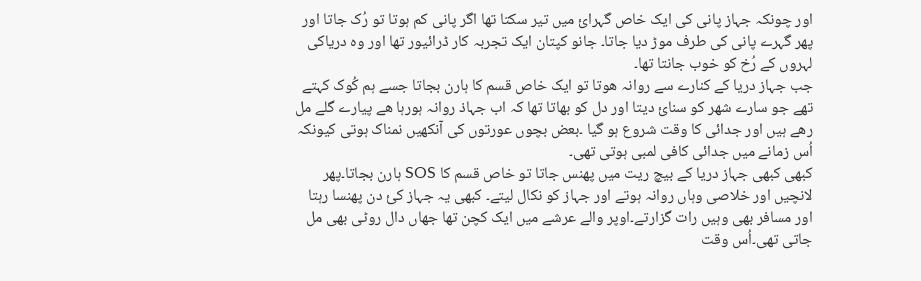اور چونکہ جہاز پانی کی ایک خاص گہرائ میں تیر سکتا تھا اگر پانی کم ہوتا تو رُک جاتا اور پھر گہرے پانی کی طرف موڑ دیا جاتا۔ جانو کپتان ایک تجربہ کار ڈرائیور تھا اور وہ دریاکی لہروں کے رُخ کو خوب جانتا تھا۔
جب جہاز دریا کے کنارے سے روانہ ھوتا تو ایک خاص قسم کا ہارن بجاتا جسے ہم کُوک کہتے تھے جو سارے شھر کو سنائ دیتا اور دل کو بھاتا تھا کہ اب جہاذ روانہ ہورہا ھے پیارے گلے مل رھے ہیں اور جدائی کا وقت شروع ہو گیا ۔بعض بچوں عورتوں کی آنکھیں نمناک ہوتی کیونکہ اُس زمانے میں جدائی کافی لمبی ہوتی تھی۔
کبھی کبھی جہاز دریا کے بیچ ریت میں پھنس جاتا تو خاص قسم کا SOS ہارن بجاتا۔پھر لانچیں اور خلاصی وہاں روانہ ہوتے اور جہاز کو نکال لیتے۔ کبھی یہ جہاز کئ دن پھنسا رہتا اور مسافر بھی وہیں رات گزارتے۔اوپر والے عرشے میں ایک کچن تھا جھاں دال روٹی بھی مل جاتی تھی۔اُس وقت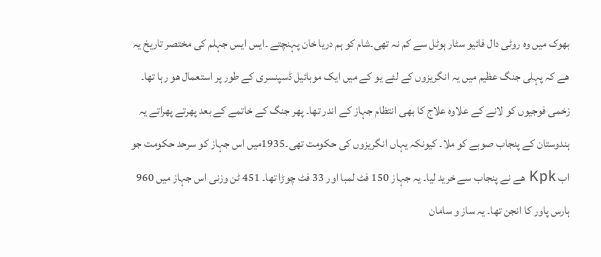بھوک میں وہ روٹی دال فائیو سٹار ہوٹل سے کم نہ تھی۔شام کو ہم دریا خان پہنچتے ۔ایس ایس جہلم کی مختصر تاریخ یہ ھے کہ پہلی جنگ عظیم میں یہ انگریزوں کے لئے یو کے میں ایک موبائیل ڈسپنسری کے طور پر استعمال ھو رہا تھا۔ زخمی فوجیوں کو لانے کے علاوہ علاج کا بھی انتظام جہاز کے اندر تھا۔ پھر جنگ کے خاتمے کے بعد پھرتے پھراتے یہ ہندوستان کے پنجاب صوبے کو ملا۔ کیونکہ یہاں انگریزوں کی حکومت تھی۔1935میں اس جہاز کو سرحد حکومت جو اب Kpk ھے نے پنجاب سے خرید لیا۔ یہ جہاز 150 فٹ لمبا اور 33 فٹ چوڑا تھا۔ 451 ٹن وزنی اس جہاز میں 960 ہارس پاور کا انجن تھا۔ یہ ساز و سامان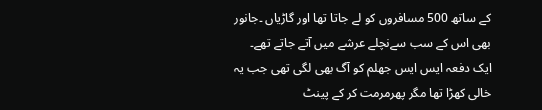کے ساتھ 500 مسافروں کو لے جاتا تھا اور گاڑیاں ۔جانور بھی اس کے سب سےنچلے عرشے میں آتے جاتے تھے۔
ایک دفعہ ایس ایس جھلم کو آگ بھی لگی تھی جب یہ خالی کھڑا تھا مگر پھرمرمت کر کے پینٹ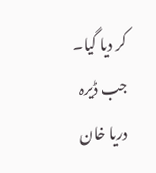کر دیا گیا۔ جب ڈیرہ دریا خان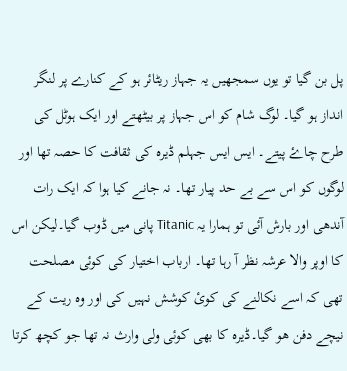پل بن گیا تو یوں سمجھیں یہ جہاز ریٹائر ہو کے کنارے پر لنگر انداز ہو گیا۔ لوگ شام کو اس جہاز پر بیٹھتے اور ایک ہوٹل کی طرح چاۓ پیتے۔ ایس ایس جہلم ڈیرہ کی ثقافت کا حصہ تھا اور لوگوں کو اس سے بے حد پیار تھا۔ نہ جانے کیا ہوا کہ ایک رات آندھی اور بارش آئی تو ہمارا یہ Titanic پانی میں ڈوب گیا۔لیکن اس کا اوپر والا عرشہ نظر آ رہا تھا۔ ارباب اختیار کی کوئی مصلحت تھی کہ اسے نکالنے کی کوئ کوشش نہیں کی اور وہ ریت کے نیچے دفن ھو گیا۔ڈیرہ کا بھی کوئی ولی وارث نہ تھا جو کچھ کرتا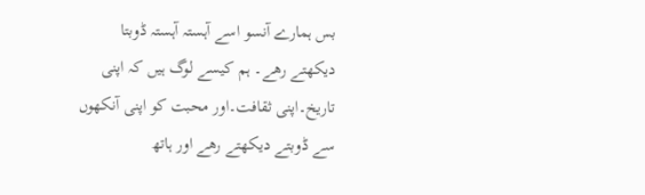بس ہمارے آنسو اسے آہستہ آہستہ ڈوبتا دیکھتے رھے۔ ہم کیسے لوگ ہیں کہ اپنی تاریخ۔اپنی ثقافت۔اور محبت کو اپنی آنکھوں سے ڈوبتے دیکھتے رھے اور ہاتھ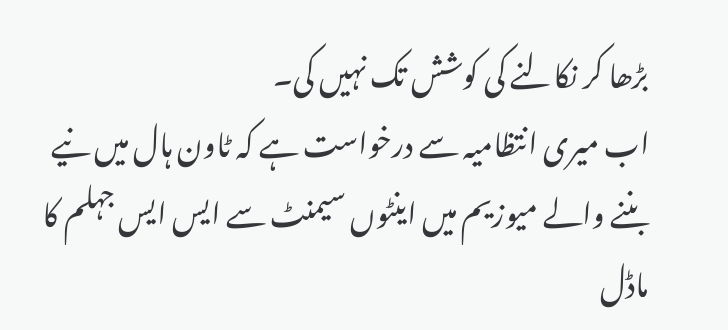بڑھا کر نکالنے کی کوشش تک نہیں کی۔
اب میری انتظامیہ سے درخواست ہے کہ ٹاون ہال میں نیے بننے والے میوزیم میں اینٹوں سیمنٹ سے ایس ایس جہلم کا ماڈل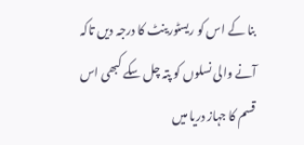بنا کے اس کو ریسٹورینٹ کا درجہ دیں تاکہ آنے والی نسلوں کو پتہ چل سکے کبھی اس قسم کا جہاز دریا میں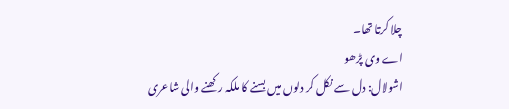چلا کرتا تھا۔
اے وی پڑھو
اشولال: دل سے نکل کر دلوں میں بسنے کا ملکہ رکھنے والی شاعری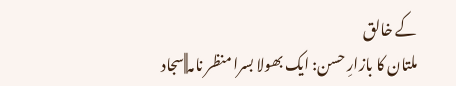کے خالق
ملتان کا بازارِ حسن: ایک بھولا بسرا منظر نامہ||سجاد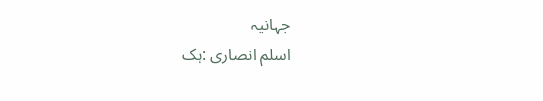جہانیہ
اسلم انصاری :ہک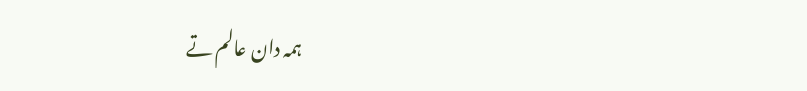ہمہ دان عالم تے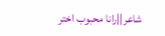شاعر||رانا محبوب اختر